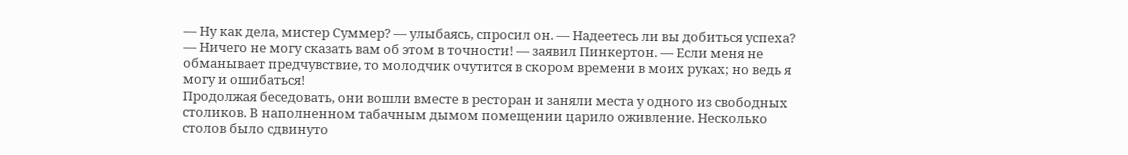— Ну как дела, мистер Суммер? — улыбаясь, спросил он. — Надеетесь ли вы добиться успеха?
— Ничего не могу сказать вам об этом в точности! — заявил Пинкертон. — Если меня не обманывает предчувствие, то молодчик очутится в скором времени в моих руках; но ведь я могу и ошибаться!
Продолжая беседовать, они вошли вместе в ресторан и заняли места у одного из свободных столиков. В наполненном табачным дымом помещении царило оживление. Несколько столов было сдвинуто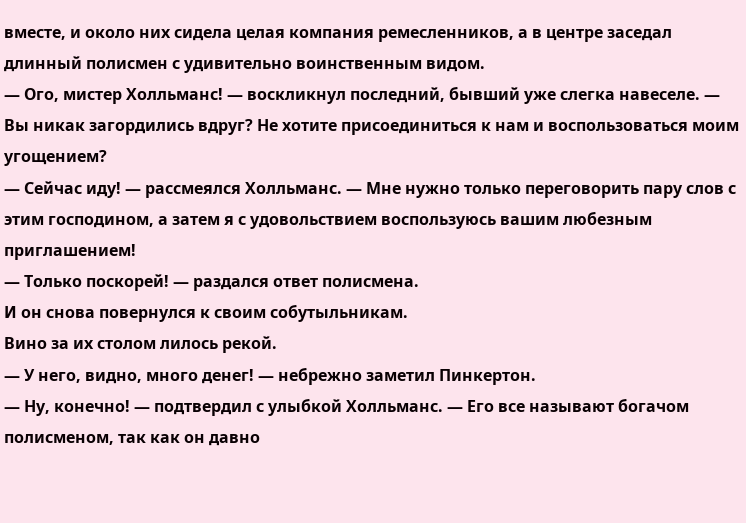вместе, и около них сидела целая компания ремесленников, а в центре заседал длинный полисмен с удивительно воинственным видом.
— Ого, мистер Холльманс! — воскликнул последний, бывший уже слегка навеселе. — Вы никак загордились вдруг? Не хотите присоединиться к нам и воспользоваться моим угощением?
— Сейчас иду! — рассмеялся Холльманс. — Мне нужно только переговорить пару слов с этим господином, а затем я с удовольствием воспользуюсь вашим любезным приглашением!
— Только поскорей! — раздался ответ полисмена.
И он снова повернулся к своим собутыльникам.
Вино за их столом лилось рекой.
— У него, видно, много денег! — небрежно заметил Пинкертон.
— Ну, конечно! — подтвердил с улыбкой Холльманс. — Его все называют богачом полисменом, так как он давно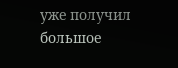уже получил большое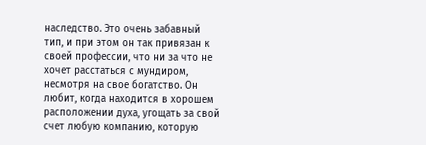наследство. Это очень забавный тип, и при этом он так привязан к своей профессии, что ни за что не хочет расстаться с мундиром, несмотря на свое богатство. Он любит, когда находится в хорошем расположении духа, угощать за свой счет любую компанию, которую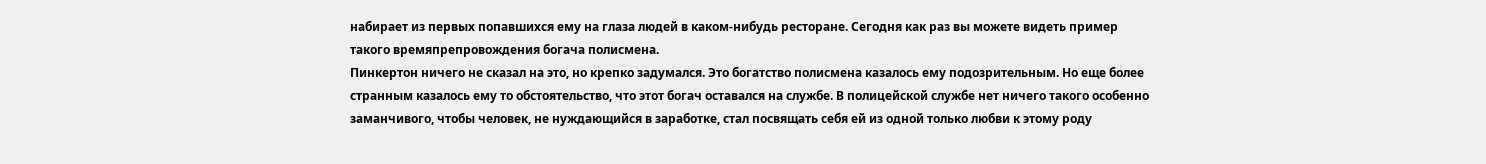набирает из первых попавшихся ему на глаза людей в каком-нибудь ресторане. Сегодня как раз вы можете видеть пример такого времяпрепровождения богача полисмена.
Пинкертон ничего не сказал на это, но крепко задумался. Это богатство полисмена казалось ему подозрительным. Но еще более странным казалось ему то обстоятельство, что этот богач оставался на службе. В полицейской службе нет ничего такого особенно заманчивого, чтобы человек, не нуждающийся в заработке, стал посвящать себя ей из одной только любви к этому роду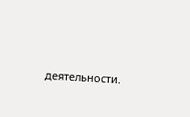деятельности.